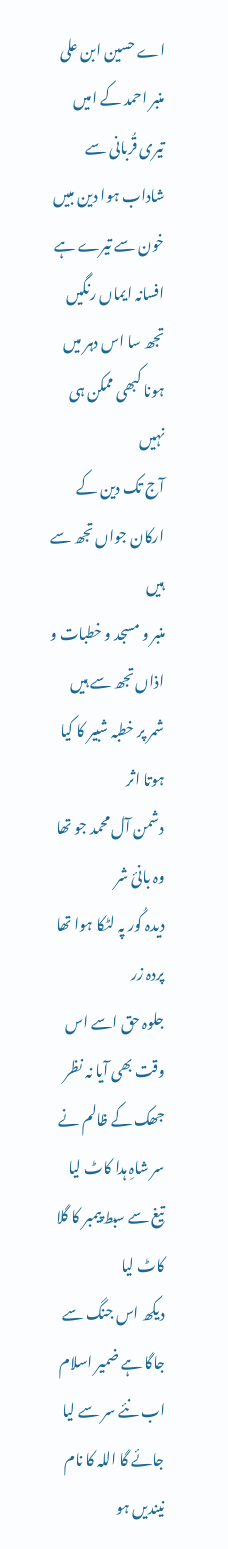اے حسین ابن علی منبر احمد کے امیں
تیری قُربانی سے شاداب ہوا دین مبیں
خون سے تیرے ہے افسانہ ایماں رنگیں
تجھ سا اس دہر میں ہونا کبھی ممکن ہی نہیں
آج تک دین کے ارکان جواں تجھ سے ہیں
منبر و مسجد و خطبات و اذاں تجھ سے ہیں
شمر پر خطبہ شبیر کا کیا ہوتا اثر
دشمن آل محمد جو تھا وہ بانئ شر
دیدہ کُور پہ لٹکا ہوا تھا پردہ زر
جلوہ حق اسے اس وقت بھی آیا نہ نظر
جھک کے ظالم نے سر شاہِ ہدا کاٹ لیا
تیغ سے سبط پیمبر کا گلا کاٹ لیا
دیکھ اس جنگ سے جاگا ہے ضمیر اسلام
اب نئے سر سے لیا جائے گا اللہ کا نام
نیندیں ہو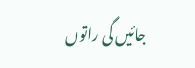جائیں گی راتوں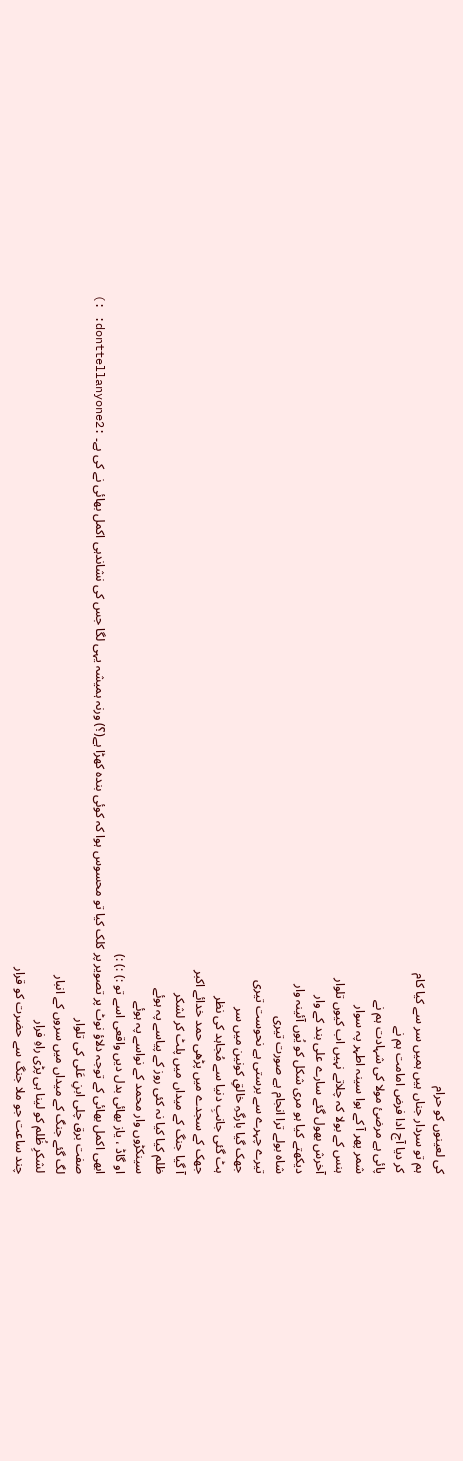کی لعینوں کو حرام
ہم تو سردار جناں ہیں ہمیں سر سے کیا کام
کر دیا آج ادا فرض امامت ہم نے
پائی ہے مرضئ مولا کی شہادت ہم نے
شمر پھر آ کے ہوا سینہ اطہر پہ سوار
ہنس کے بولا کہ چلاتے نہیں اب کیوں تلوار
آخرش بھول گئے سارے علی بند کے وار
دیکھتے کیا ہو مری شکل کو یُوں آئینہ وار
شاہ بولے ترا انجام ہے صورت تیری
تیرے چہرے سے برستی ہے نحوست تیری
جھک گیا بارگہِ خالقِ کونین میں سر
ہٹ گئی جانبِ دنیا سے مُجاہد کی نظر
جھک کے سجدے میں پڑھی حمد خدائے اکبر
آ گیا جنگ کے میداں میں پلٹ کر لشکر
ظلم کیا کیا نہ کئی روز کے پیاسے پہ ہوئے
سینکڑوں وار محمد کے نواسے پہ ہوئے
او گاڈ ، یاز بھائی بدل دیں واقعی اسے تو :) :) :)
ابھی اکمل بھائی کے توجہ دلاؤ نوٹ پر تصویر پر کلک کیا تو محسوس ہوا کہ کوئی بندہ کھڑا ہے(؟) ورنہ ہمیشہ یہی لگا جس کی نشاندہی اکمل بھائی نے کی ہے۔ :donttellanyone2: :)
صفت برق چلی ابنِ عَلی کی تلوار
لگ گئے جنگ کے میداں میں سروں کے انبار
لشکرِ ظُلم کو لینا ہی پڑی راہِ فرار
چند ساعت جو ملا جنگ سے حضرت کو قرار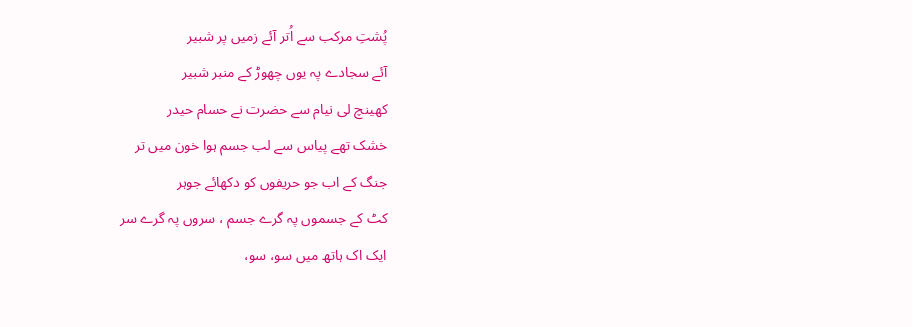پُشتِ مرکب سے اُتر آئے زمیں پر شبیر
آئے سجادے پہ یوں چھوڑ کے منبر شبیر
کھینچ لی نیام سے حضرت نے حسام حیدر
خشک تھے پیاس سے لب جسم ہوا خون میں تر
جنگ کے اب جو حریفوں کو دکھائے جوہر
کٹ کے جسموں پہ گرے جسم ، سروں پہ گرے سر
ایک اک ہاتھ میں سو، سو،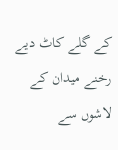کے گلے کاٹ دیے
رخنے میدان کے لاشوں سے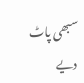سبھی پاٹ دیے